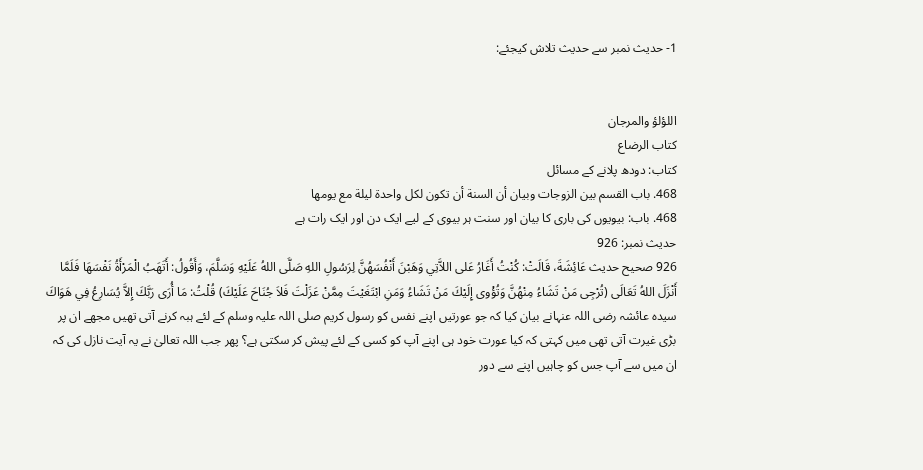1- حدیث نمبر سے حدیث تلاش کیجئے:


اللؤلؤ والمرجان
كتاب الرضاع
کتاب: دودھ پلانے کے مسائل
468. باب القسم بين الزوجات وبيان أن السنة أن تكون لكل واحدة ليلة مع يومها
468. باب: بیویوں کی باری کا بیان اور سنت ہر بیوی کے لیے ایک دن اور ایک رات ہے
حدیث نمبر: 926
926 صحيح حديث عَائِشَةَ، قَالَتْ: كُنْتُ أَغَارُ عَلى اللاَّتِي وَهَبْنَ أَنْفُسَهُنَّ لِرَسُولِ اللهِ صَلَّى اللهُ عَلَيْهِ وَسَلَّمَ، وَأَقُولُ: أَتَهَبُ الْمَرْأَةُ نَفْسَهَا فَلَمَّا أَنْزَلَ اللهُ تَعَالَى (تُرْجِى مَنْ تَشَاءُ مِنْهُنَّ وَتُؤْوى إِلَيْكَ مَنْ تَشَاءُ وَمَنِ ابْتَغَيْتَ مِمَّنْ عَزَلْتَ فَلاَ جُنَاحَ عَلَيْكَ) قُلْتُ: مَا أُرَى رَبَّكَ إِلاَّ يُسَارِعُ فِي هَوَاكَ
سیدہ عائشہ رضی اللہ عنہانے بیان کیا کہ جو عورتیں اپنے نفس کو رسول کریم صلی اللہ علیہ وسلم کے لئے ہبہ کرنے آتی تھیں مجھے ان پر بڑی غیرت آتی تھی میں کہتی کہ کیا عورت خود ہی اپنے آپ کو کسی کے لئے پیش کر سکتی ہے؟ پھر جب اللہ تعالیٰ نے یہ آیت نازل کی کہ ان میں سے آپ جس کو چاہیں اپنے سے دور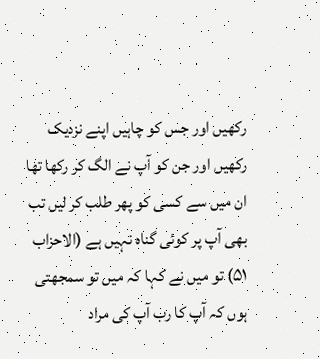رکھیں اور جس کو چاہیں اپنے نزدیک رکھیں اور جن کو آپ نے الگ کر رکھا تھا ان میں سے کسی کو پھر طلب کر لیں تب بھی آپ پر کوئی گناہ نہیں ہے (الاحزاب ۵۱) تو میں نے کہا کہ میں تو سمجھتی ہوں کہ آپ کا رب آپ کی مراد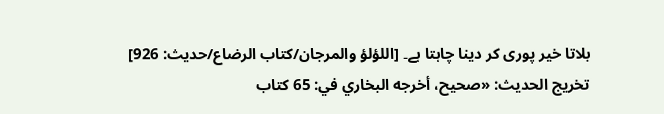بلاتا خیر پوری کر دینا چاہتا ہے۔ [اللؤلؤ والمرجان/كتاب الرضاع/حدیث: 926]
تخریج الحدیث: «صحیح، أخرجه البخاري في: 65 كتاب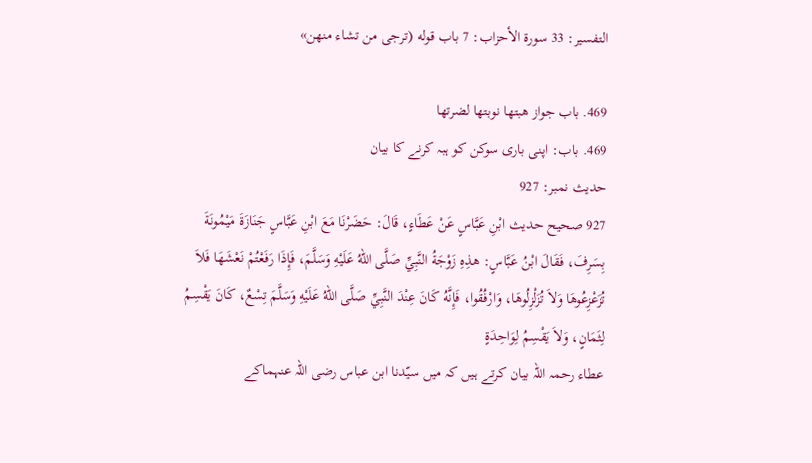التفسير: 33 سورة الأحزاب: 7 باب قوله (ترجى من تشاء منهن»

469. باب جواز هبتها نوبتها لضرتها
469. باب: اپنی باری سوکن کو ہبہ کرنے کا بیان
حدیث نمبر: 927
927 صحيح حديث ابْنِ عَبَّاسٍ عَنْ عَطَاءٍ، قَالَ: حَضَرْنَا مَعَ ابْنِ عَبَّاسٍ جَنَازَةَ مَيْمُونَةَ بِسَرِفَ، فَقَالَ ابْنُ عَبَّاسٍ: هذِهِ زَوْجَةُ النَّبِيِّ صَلَّى اللهُ عَلَيْهِ وَسَلَّمَ، فَإِذَا رَفَعْتُمْ نَعْشَهَا فَلاَ تُزَعْزِعُوهَا وَلاَ تُزَلْزِلُوهَا، وَارْفُقُوا، فَإِنَّهُ كَانَ عِنْدَ النَّبِيِّ صَلَّى اللهُ عَلَيْهِ وَسَلَّمَ تِسْعٌ، كَانَ يَقْسِمُ لِثَمَانٍ، وَلاَ يَقْسِمُ لِوَاحِدَةٍ
عطاء رحمہ اللہ بیان کرتے ہیں کہ میں سیّدنا ابن عباس رضی اللہ عنہماکے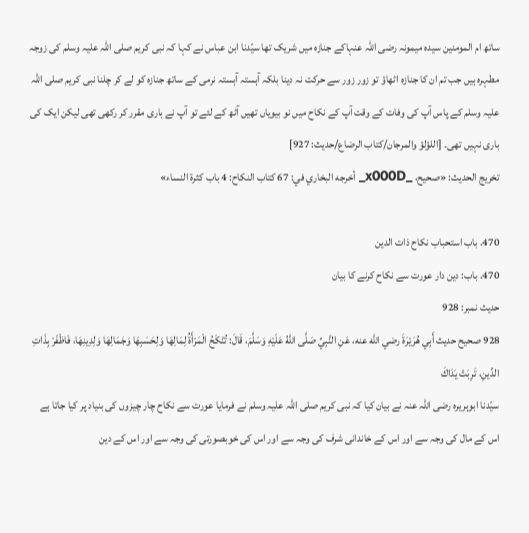ساتھ ام المومنین سیدہ میمونہ رضی اللہ عنہاکے جنازہ میں شریک تھا سیّدنا ابن عباس نے کہا کہ نبی کریم صلی اللہ علیہ وسلم کی زوجہ مطہرہ ہیں جب تم ان کا جنازہ اٹھاؤ تو زور زور سے حرکت نہ دینا بلکہ آہستہ آہستہ نرمی کے ساتھ جنازہ کو لے کر چلنا نبی کریم صلی اللہ علیہ وسلم کے پاس آپ کی وفات کے وقت آپ کے نکاح میں نو بیویاں تھیں آٹھ کے لئے تو آپ نے باری مقرر کر رکھی تھی لیکن ایک کی باری نہیں تھی۔ [اللؤلؤ والمرجان/كتاب الرضاع/حدیث: 927]
تخریج الحدیث: «صحیح، _x000D_ أخرجه البخاري في: 67 كتاب النكاح: 4 باب كثرة النساء»

470. باب استحباب نكاح ذات الدين
470. باب: دین دار عورت سے نکاح کرنے کا بیان
حدیث نمبر: 928
928 صحيح حديث أَبِي هُرَيْرَةَ رضي الله عنه، عَنِ النَّبِيِّ صَلَّى اللهُ عَلَيْهِ وَسَلَّمَ، قَالَ: تُنْكَحُ الْمَرْأَةُ لِمَالِهَا وَلِحَسَبِهَا وَجَمَالِهَا وَلِدِينِهَا، فَاظْفَرْ بِذَاتِ الدِّينِ، تَرِبَتْ يَدَاكَ
سیّدنا ابوہریرہ رضی اللہ عنہ نے بیان کیا کہ نبی کریم صلی اللہ علیہ وسلم نے فرمایا عورت سے نکاح چار چیزوں کی بنیاد پر کیا جاتا ہے اس کے مال کی وجہ سے اور اس کے خاندانی شرف کی وجہ سے اور اس کی خوبصورتی کی وجہ سے اور اس کے دین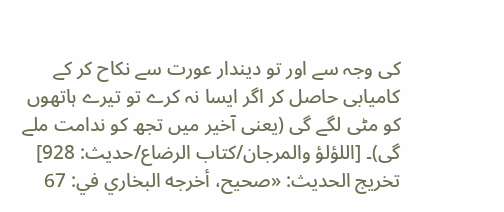کی وجہ سے اور تو دیندار عورت سے نکاح کر کے کامیابی حاصل کر اگر ایسا نہ کرے تو تیرے ہاتھوں کو مٹی لگے گی (یعنی آخیر میں تجھ کو ندامت ملے گی)۔ [اللؤلؤ والمرجان/كتاب الرضاع/حدیث: 928]
تخریج الحدیث: «صحیح، أخرجه البخاري في: 67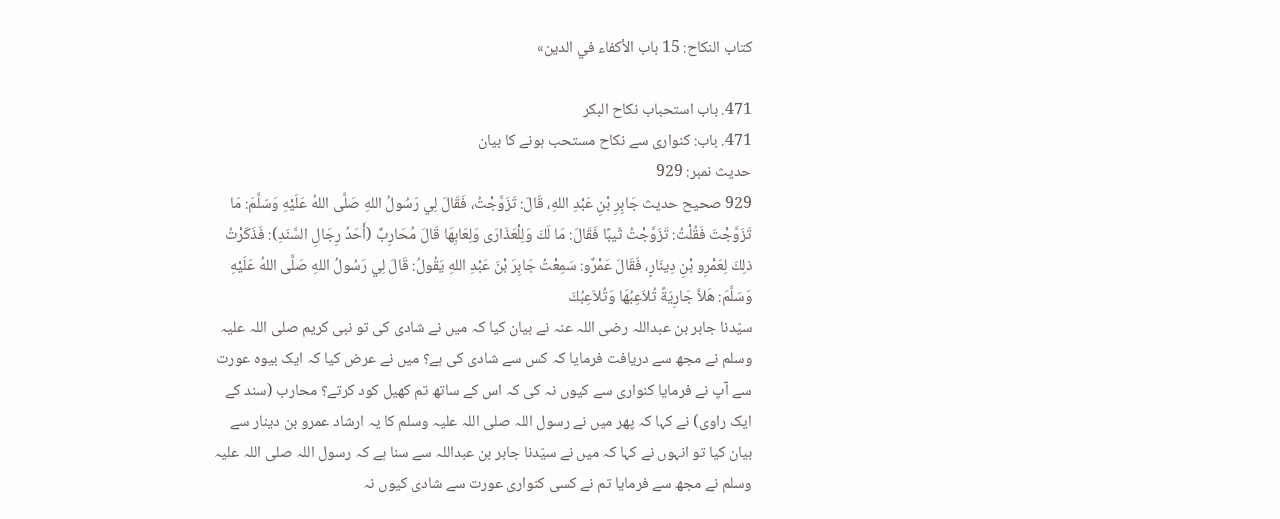كتاب النكاح: 15 باب الأكفاء في الدين»

471. باب استحباب نكاح البكر
471. باب: کنواری سے نکاح مستحب ہونے کا بیان
حدیث نمبر: 929
929 صحيح حديث جَابِرِ بْنِ عَبْدِ اللهِ، قَالَ: تَزَوَّجْتُ، فَقَالَ لِي رَسُولُ اللهِ صَلَّى اللهُ عَلَيْهِ وَسَلَّمَ: مَا تَزَوَّجْتَ فَقُلْتُ: تَزَوَّجْتُ ثَيبًا فَقَالَ: مَا لَكَ وَلِلْعَذَارَى وَلِعَابِهَا قَالَ مُحَارِبٌ (أَحَدُ رِجَالِ السَّنَدِ): فَذَكَرْتُ ذلِكَ لِعَمْرِو بْنِ دِينَارٍ، فَقَالَ عَمْرٌو: سَمِعْتُ جَابِرَ بْنَ عَبْدِ اللهِ يَقُولُ: قَالَ لِي رَسُولُ اللهِ صَلَّى اللهُ عَلَيْهِ وَسَلَّمَ: هَلاَّ جَارِيَةً تُلاَعِبُهَا وَتُلاَعِبُكَ
سیّدنا جابر بن عبداللہ رضی اللہ عنہ نے بیان کیا کہ میں نے شادی کی تو نبی کریم صلی اللہ علیہ وسلم نے مجھ سے دریافت فرمایا کہ کس سے شادی کی ہے؟ میں نے عرض کیا کہ ایک بیوہ عورت سے آپ نے فرمایا کنواری سے کیوں نہ کی کہ اس کے ساتھ تم کھیل کود کرتے؟ محارب (سند کے ایک راوی) نے کہا کہ پھر میں نے رسول اللہ صلی اللہ علیہ وسلم کا یہ ارشاد عمرو بن دینار سے بیان کیا تو انہوں نے کہا کہ میں نے سیّدنا جابر بن عبداللہ سے سنا ہے کہ رسول اللہ صلی اللہ علیہ وسلم نے مجھ سے فرمایا تم نے کسی کنواری عورت سے شادی کیوں نہ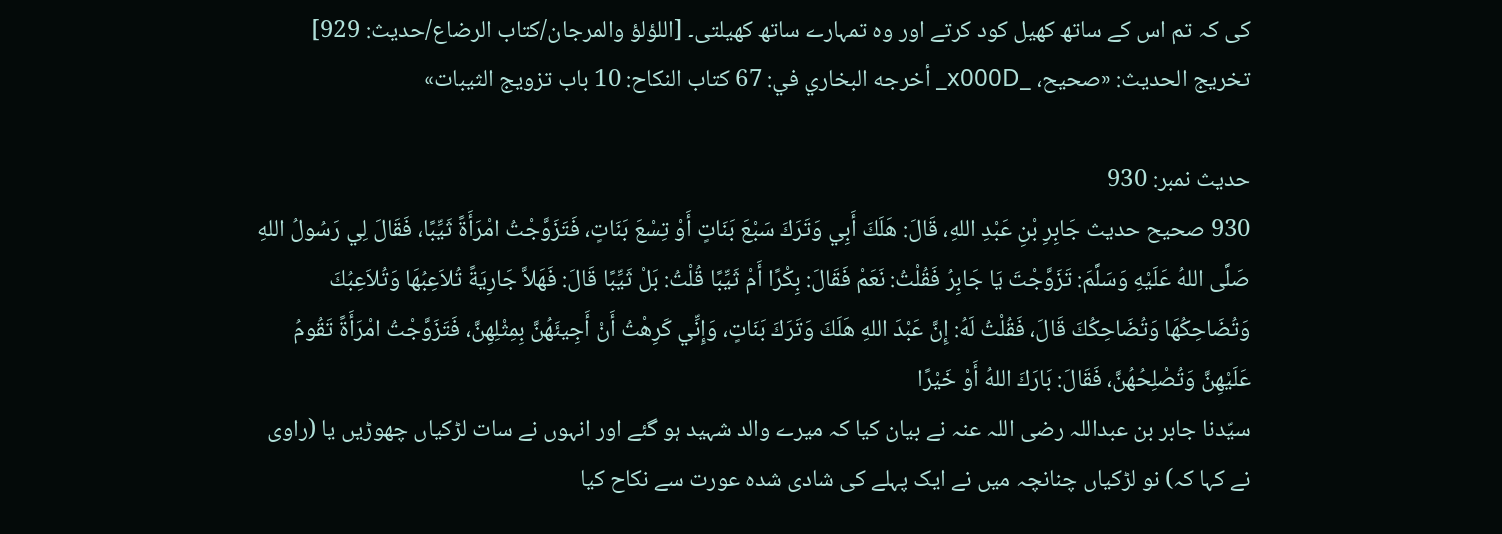کی کہ تم اس کے ساتھ کھیل کود کرتے اور وہ تمہارے ساتھ کھیلتی۔ [اللؤلؤ والمرجان/كتاب الرضاع/حدیث: 929]
تخریج الحدیث: «صحیح، _x000D_ أخرجه البخاري في: 67 كتاب النكاح: 10 باب تزويج الثيبات»

حدیث نمبر: 930
930 صحيح حديث جَابِرِ بْنِ عَبْدِ اللهِ، قَالَ: هَلَكَ أَبِي وَتَرَكَ سَبْعَ بَنَاتٍ أَوْ تِسْعَ بَنَاتٍ، فَتَزَوَّجْتُ امْرَأَةً ثَيِّبًا، فَقَالَ لِي رَسُولُ اللهِ صَلَّى اللهُ عَلَيْهِ وَسَلَّمَ: تَزَوَّجْتَ يَا جَابِرُ فَقُلْتُ: نَعَمْ فَقَالَ: بِكْرًا أَمْ ثَيِّبًا قُلْتُ: بَلْ ثَيِّبًا قَالَ: فَهَلاَّ جَارِيَةً تُلاَعِبُهَا وَتُلاَعِبُكَ وَتُضَاحِكُهَا وَتُضَاحِكُكَ قَالَ، فَقُلْتُ لَهُ: إِنَّ عَبْدَ اللهِ هَلَكَ وَتَرَكَ بَنَاتٍ، وَإِنِّي كَرِهْتُ أَنْ أَجِيئَهُنَّ بِمِثْلِهِنَّ، فَتَزَوَّجْتُ امْرَأَةً تَقُومُ عَلَيْهِنَّ وَتُصْلِحُهُنَّ، فَقَالَ: بَارَكَ اللهُ أَوْ خَيْرًا
سیّدنا جابر بن عبداللہ رضی اللہ عنہ نے بیان کیا کہ میرے والد شہید ہو گئے اور انہوں نے سات لڑکیاں چھوڑیں یا (راوی نے کہا کہ) نو لڑکیاں چنانچہ میں نے ایک پہلے کی شادی شدہ عورت سے نکاح کیا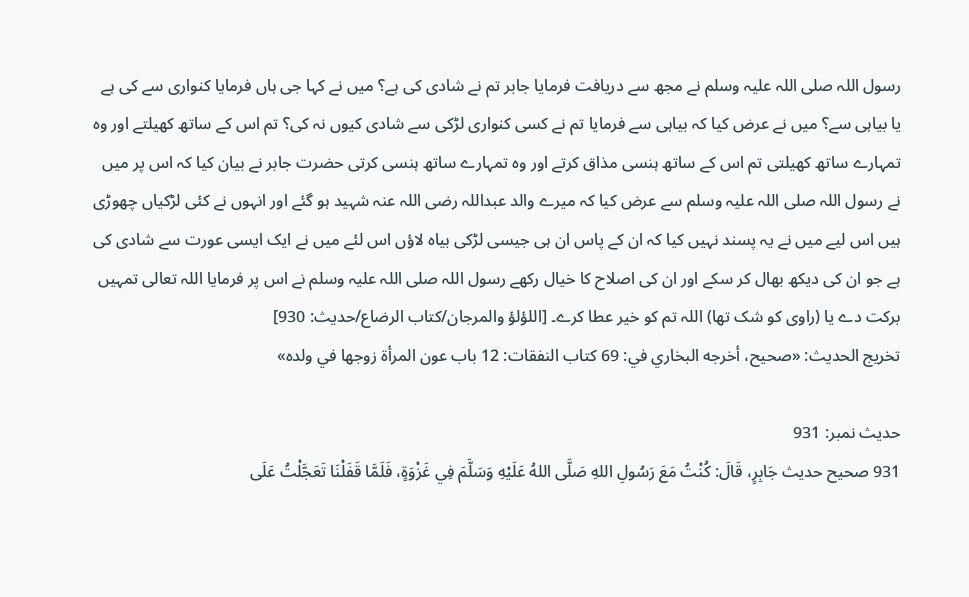رسول اللہ صلی اللہ علیہ وسلم نے مجھ سے دریافت فرمایا جابر تم نے شادی کی ہے؟ میں نے کہا جی ہاں فرمایا کنواری سے کی ہے یا بیاہی سے؟ میں نے عرض کیا کہ بیاہی سے فرمایا تم نے کسی کنواری لڑکی سے شادی کیوں نہ کی؟ تم اس کے ساتھ کھیلتے اور وہ تمہارے ساتھ کھیلتی تم اس کے ساتھ ہنسی مذاق کرتے اور وہ تمہارے ساتھ ہنسی کرتی حضرت جابر نے بیان کیا کہ اس پر میں نے رسول اللہ صلی اللہ علیہ وسلم سے عرض کیا کہ میرے والد عبداللہ رضی اللہ عنہ شہید ہو گئے اور انہوں نے کئی لڑکیاں چھوڑی ہیں اس لیے میں نے یہ پسند نہیں کیا کہ ان کے پاس ان ہی جیسی لڑکی بیاہ لاؤں اس لئے میں نے ایک ایسی عورت سے شادی کی ہے جو ان کی دیکھ بھال کر سکے اور ان کی اصلاح کا خیال رکھے رسول اللہ صلی اللہ علیہ وسلم نے اس پر فرمایا اللہ تعالی تمہیں برکت دے یا (راوی کو شک تھا) اللہ تم کو خیر عطا کرے۔ [اللؤلؤ والمرجان/كتاب الرضاع/حدیث: 930]
تخریج الحدیث: «صحیح، أخرجه البخاري في: 69 كتاب النفقات: 12 باب عون المرأة زوجها في ولده»

حدیث نمبر: 931
931 صحيح حديث جَابِرٍ، قَالَ: كُنْتُ مَعَ رَسُولِ اللهِ صَلَّى اللهُ عَلَيْهِ وَسَلَّمَ فِي غَزْوَةٍ، فَلَمَّا قَفَلْنَا تَعَجَّلْتُ عَلَى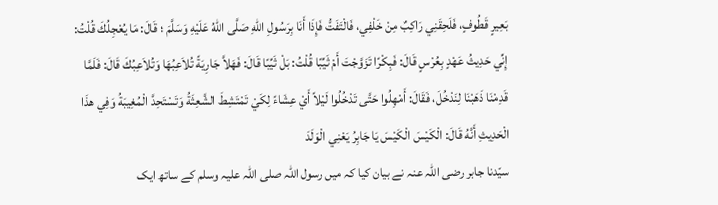بَعِيرٍ قَطُوفٍ، فَلَحِقَنِي رَاكِبٌ مِنْ خَلْفِي، فَالْتَفَتُّ فَإِذَا أَنَا بِرَسُولِ اللهِ صَلَّى اللهُ عَلَيْهِ وَسَلَّمَ ؛ قَالَ: مَا يُعْجِلُكَ قُلْتُ: إِنِّي حَدِيثُ عَهْدٍ بِعُرْسٍ قَالَ: فَبِكْرًا تَزَوَّجْتَ أَمْ ثَيِّبًا قُلْتُ: بَلْ ثَيِّبًا قَالَ: فَهَلاَّ جَارِيَةً تُلاَعِبُهَا وَتُلاَعِبُكَ قَالَ: فَلَمَّا قَدِمْنَا ذَهَبْنَا لِنَدْخُلَ، فَقَالَ: أَمْهِلُوا حَتَّى تَدْخُلُوا لَيْلاً أَيْ عِشَاءً لِكَيْ تَمْتَشِطَ الشَّعِثَةُ وَتَسْتَحِدَّ الْمُغِيبَةُ وَفِي هذَا الْحَدِيثِ أَنَّهُ قَالَ: الْكَيْسَ الْكَيْسَ يَا جَابِرُ يَعْنِي الْوَلَدَ
سیّدنا جابر رضی اللہ عنہ نے بیان کیا کہ میں رسول اللہ صلی اللہ علیہ وسلم کے ساتھ ایک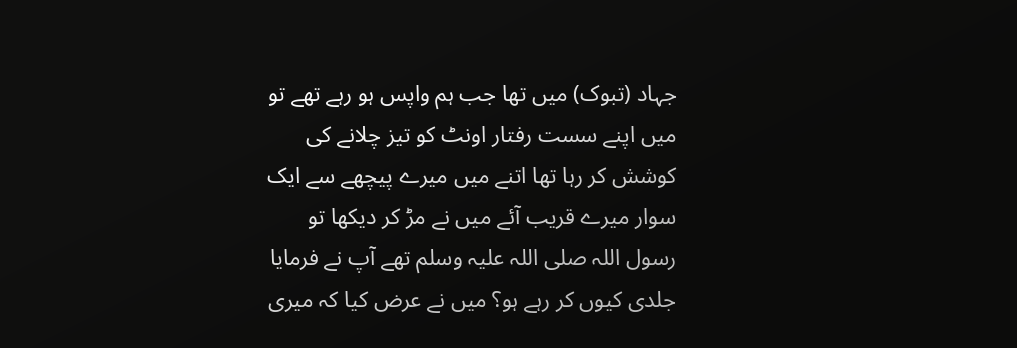جہاد (تبوک) میں تھا جب ہم واپس ہو رہے تھے تو میں اپنے سست رفتار اونٹ کو تیز چلانے کی کوشش کر رہا تھا اتنے میں میرے پیچھے سے ایک سوار میرے قریب آئے میں نے مڑ کر دیکھا تو رسول اللہ صلی اللہ علیہ وسلم تھے آپ نے فرمایا جلدی کیوں کر رہے ہو؟ میں نے عرض کیا کہ میری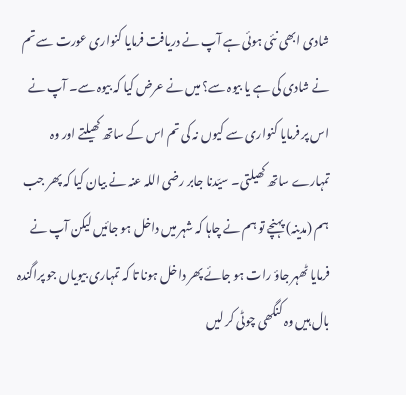شادی ابھی نئی ہوئی ہے آپ نے دریافت فرمایا کنواری عورت سے تم نے شادی کی ہے یا بیوہ سے؟ میں نے عرض کیا کہ بیوہ سے۔ آپ نے اس پر فرمایا کنواری سے کیوں نہ کی تم اس کے ساتھ کھیلتے اور وہ تمہارے ساتھ کھیلتی۔ سیّدنا جابر رضی اللہ عنہ نے بیان کیا کہ پھر جب ہم (مدینہ) پہنچے تو ہم نے چاہا کہ شہر میں داخل ہو جائیں لیکن آپ نے فرمایا ٹھہر جاؤ رات ہو جائے پھر داخل ہونا تا کہ تمہاری بیویاں جو پراگندہ بال ہیں وہ کنگھی چوٹی کر لیں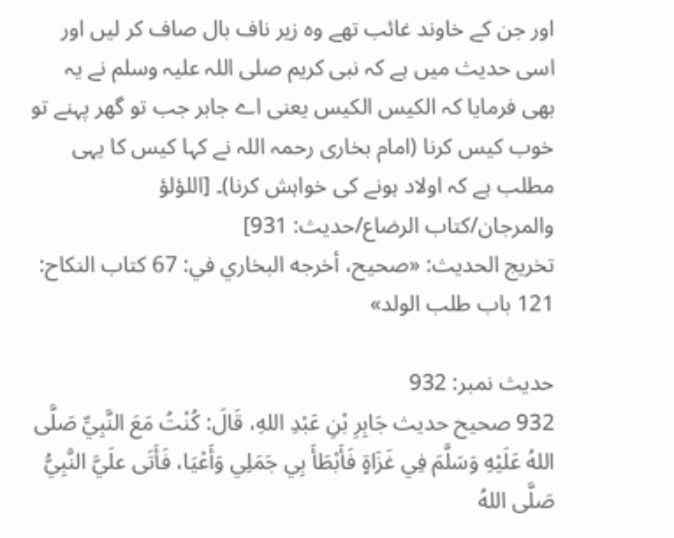اور جن کے خاوند غائب تھے وہ زیر ناف بال صاف کر لیں اور اسی حدیث میں ہے کہ نبی کریم صلی اللہ علیہ وسلم نے یہ بھی فرمایا کہ الکیس الکیس یعنی اے جابر جب تو گھر پہنے تو خوب کیس کرنا (امام بخاری رحمہ اللہ نے کہا کیس کا یہی مطلب ہے کہ اولاد ہونے کی خواہش کرنا)۔ [اللؤلؤ والمرجان/كتاب الرضاع/حدیث: 931]
تخریج الحدیث: «صحیح، أخرجه البخاري في: 67 كتاب النكاح: 121 باب طلب الولد»

حدیث نمبر: 932
932 صحيح حديث جَابِرِ بْنِ عَبْدِ اللهِ، قَالَ: كُنْتُ مَعَ النَّبِيِّ صَلَّى اللهُ عَلَيْهِ وَسَلَّمَ فِي غَزَاةٍ فَأَبْطَأَ بِي جَمَلِي وَأَعْيَا، فَأَتَى علَيَّ النَّبِيُّ صَلَّى اللهُ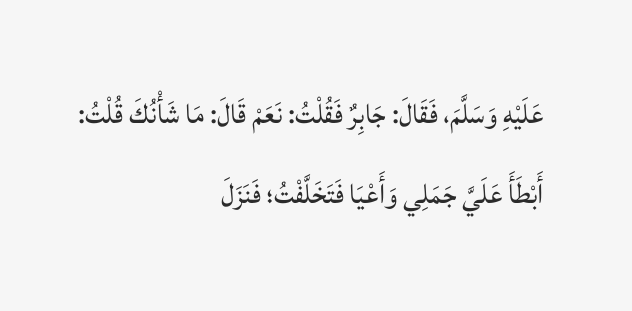عَلَيْهِ وَسَلَّمَ، فَقَالَ: جَابِرٌ فَقُلْتُ: نَعَمْ قَالَ: مَا شَأْنُكَ قُلْتُ: أَبْطَأَ عَلَيَّ جَمَلِي وَأَعْيَا فَتَخَلَّفْتُ؛ فَنَزَلَ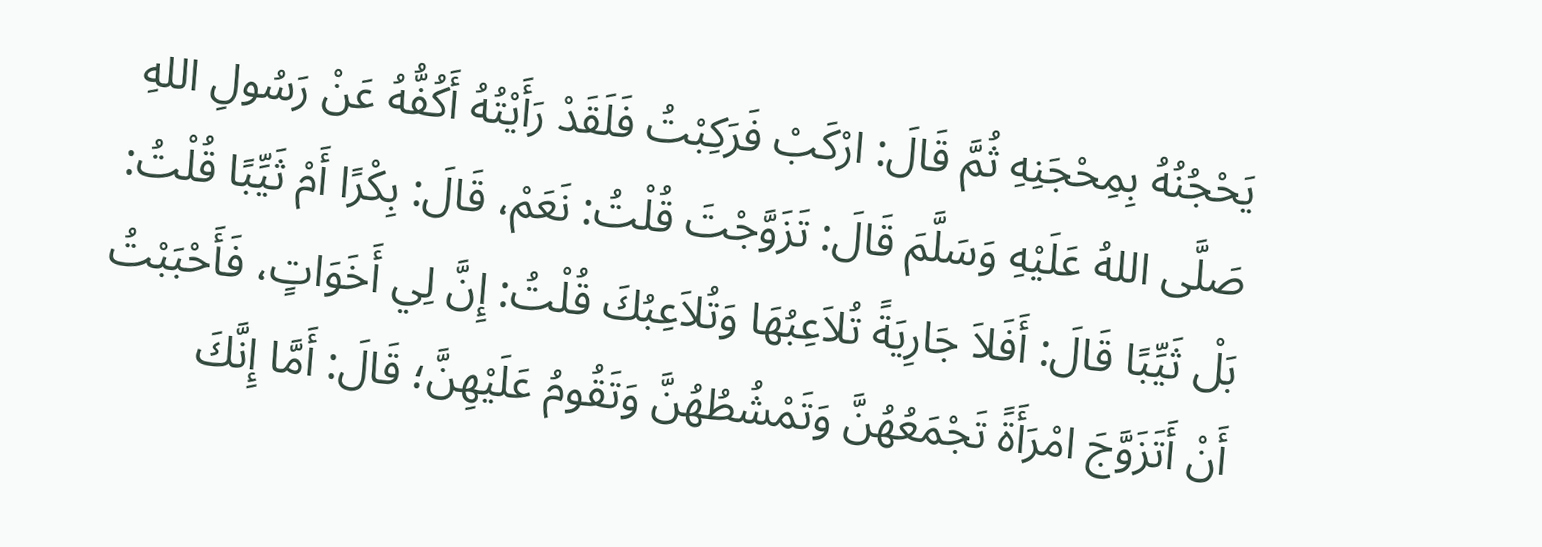يَحْجُنُهُ بِمِحْجَنِهِ ثُمَّ قَالَ: ارْكَبْ فَرَكِبْتُ فَلَقَدْ رَأَيْتُهُ أَكُفُّهُ عَنْ رَسُولِ اللهِ صَلَّى اللهُ عَلَيْهِ وَسَلَّمَ قَالَ: تَزَوَّجْتَ قُلْتُ: نَعَمْ، قَالَ: بِكْرًا أَمْ ثَيِّبًا قُلْتُ: بَلْ ثَيِّبًا قَالَ: أَفَلاَ جَارِيَةً تُلاَعِبُهَا وَتُلاَعِبُكَ قُلْتُ: إِنَّ لِي أَخَوَاتٍ، فَأَحْبَبْتُ أَنْ أَتَزَوَّجَ امْرَأَةً تَجْمَعُهُنَّ وَتَمْشُطُهُنَّ وَتَقُومُ عَلَيْهِنَّ؛ قَالَ: أَمَّا إِنَّكَ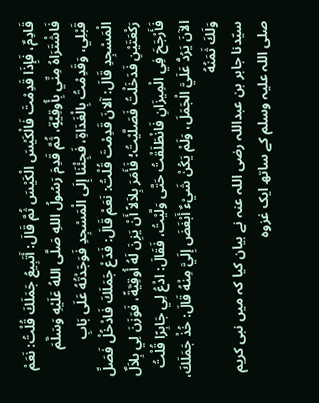قَادِمٌ، فَإِذَا قَدِمْتَ فَالْكَيْسَ الْكَيْسَ ثُمَّ قَالَ: أَتَبِيعُ جَمَلَكَ قُلْتُ: نَعَمْ فَاشْتَرَاهُ مِنِّي بِأُوقِيَّةٍ، ثُمَّ قَدِمَ رَسُولُ اللهِ صَلَّى اللهُ عَلَيْهِ وَسَلَّمَ قَبْلِي، وَقَدِمْتُ بِالْغَدَاةِ، فَجِئْنَا إِلَى الْمَسْجِدِ فَوَجَدْتُهُ عَلَى بَابِ الْمَسْجِدِ قَالَ: آلانَ قَدِمْتَ قُلْتُ: نَعَمْ قَالَ: فَدَعْ جَمَلَكَ فَادْخُلْ فَصَلِّ رَكْعَتَيْنِ فَدَخَلْتُ فَصَلَّيْتُ؛ فَأَمَرَ بِلاَلاً أَنْ يَزِنَ لَهُ أُوقِيَّةً، فَوَزَنَ لِي بِلاَلٌ فَأَرْجَحَ فِي الْمِيزَانِ فَانْطَلَقْتُ حَتَّى وَلَّيْتُ، فَقَالَ: ادْعُ لِي جَابِرًا قُلْتُ الآنَ يَرُدُّ عَلَيَّ الْجَمَلَ، وَلَمْ يَكُنْ شَيْءٌ أَبْغَضَ إِلَيَّ مِنْهُ قَالَ: خُذْ جَمَلَكَ، وَلَكَ ثَمَنُهُ
سیّدنا جابر بن عبداللہ رضی اللہ عنہ نے بیان کیا کہ میں نبی کریم صلی اللہ علیہ وسلم کے ساتھ ایک غزوہ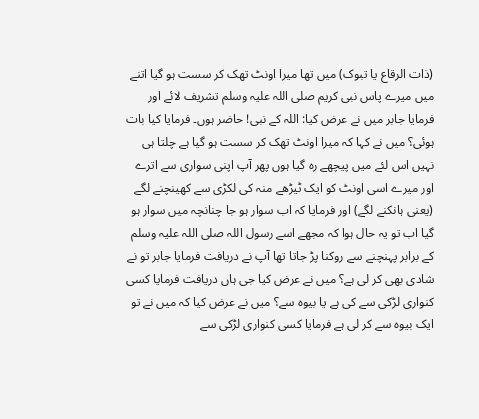(ذات الرقاع یا تبوک) میں تھا میرا اونٹ تھک کر سست ہو گیا اتنے میں میرے پاس نبی کریم صلی اللہ علیہ وسلم تشریف لائے اور فرمایا جابر میں نے عرض کیا: اللہ کے نبی! حاضر ہوں۔ فرمایا کیا بات ہوئی؟ میں نے کہا کہ میرا اونٹ تھک کر سست ہو گیا ہے چلتا ہی نہیں اس لئے میں پیچھے رہ گیا ہوں پھر آپ اپنی سواری سے اترے اور میرے اسی اونٹ کو ایک ٹیڑھے منہ کی لکڑی سے کھینچنے لگے (یعنی ہانکنے لگے) اور فرمایا کہ اب سوار ہو جا چنانچہ میں سوار ہو گیا اب تو یہ حال ہوا کہ مجھے اسے رسول اللہ صلی اللہ علیہ وسلم کے برابر پہنچنے سے روکنا پڑ جاتا تھا آپ نے دریافت فرمایا جابر تو نے شادی بھی کر لی ہے؟ میں نے عرض کیا جی ہاں دریافت فرمایا کسی کنواری لڑکی سے کی ہے یا بیوہ سے؟ میں نے عرض کیا کہ میں نے تو ایک بیوہ سے کر لی ہے فرمایا کسی کنواری لڑکی سے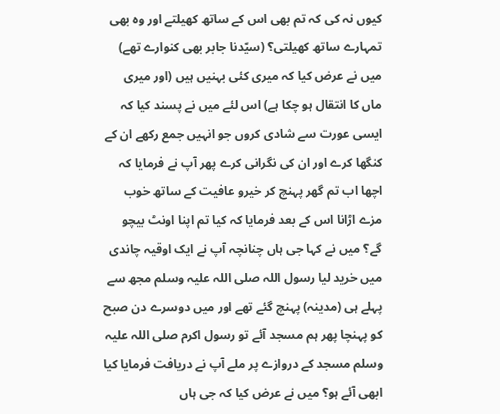کیوں نہ کی کہ تم بھی اس کے ساتھ کھیلتے اور وہ بھی تمہارے ساتھ کھیلتی؟ (سیّدنا جابر بھی کنوارے تھے) میں نے عرض کیا کہ میری کئی بہنیں ہیں (اور میری ماں کا انتقال ہو چکا ہے) اس لئے میں نے پسند کیا کہ ایسی عورت سے شادی کروں جو انہیں جمع رکھے ان کے کنگھا کرے اور ان کی نگرانی کرے پھر آپ نے فرمایا کہ اچھا اب تم گھر پہنچ کر خیرو عافیت کے ساتھ خوب مزے اڑانا اس کے بعد فرمایا کہ کیا تم اپنا اونٹ بیچو گے؟ میں نے کہا جی ہاں چنانچہ آپ نے ایک اوقیہ چاندی میں خرید لیا رسول اللہ صلی اللہ علیہ وسلم مجھ سے پہلے ہی (مدینہ) پہنچ گئے تھے اور میں دوسرے دن صبح کو پہنچا پھر ہم مسجد آئے تو رسول اکرم صلی اللہ علیہ وسلم مسجد کے دروازے پر ملے آپ نے دریافت فرمایا کیا ابھی آئے ہو؟ میں نے عرض کیا کہ جی ہاں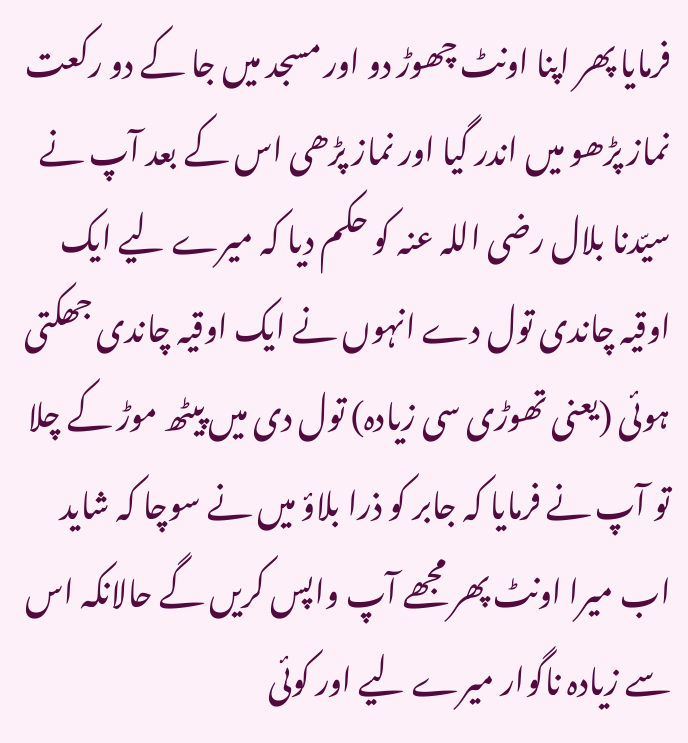فرمایا پھر اپنا اونٹ چھوڑ دو اور مسجد میں جا کے دو رکعت نماز پڑھو میں اندر گیا اور نماز پڑھی اس کے بعد آپ نے سیّدنا بلال رضی اللہ عنہ کو حکم دیا کہ میرے لیے ایک اوقیہ چاندی تول دے انہوں نے ایک اوقیہ چاندی جھکتی ہوئی (یعنی تھوڑی سی زیادہ) تول دی میں پیٹھ موڑ کے چلا تو آپ نے فرمایا کہ جابر کو ذرا بلاؤ میں نے سوچا کہ شاید اب میرا اونٹ پھر مجھے آپ واپس کریں گے حالانکہ اس سے زیادہ ناگوار میرے لیے اور کوئی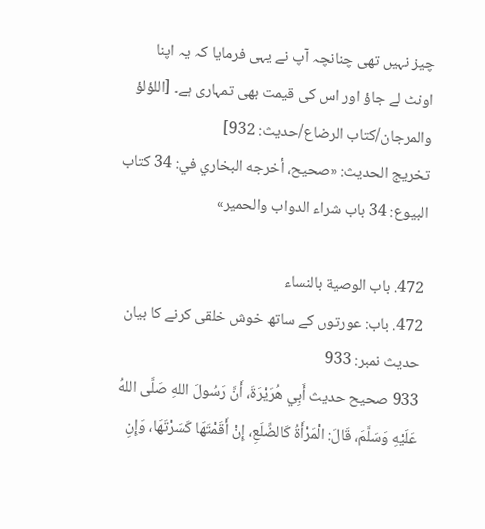چیز نہیں تھی چنانچہ آپ نے یہی فرمایا کہ یہ اپنا اونٹ لے جاؤ اور اس کی قیمت بھی تمہاری ہے۔ [اللؤلؤ والمرجان/كتاب الرضاع/حدیث: 932]
تخریج الحدیث: «صحیح، أخرجه البخاري في: 34 كتاب البيوع: 34 باب شراء الدواب والحمير»

472. باب الوصية بالنساء
472. باب: عورتوں کے ساتھ خوش خلقی کرنے کا بیان
حدیث نمبر: 933
933 صحيح حديث أَبِي هُرَيْرَةَ، أَنَّ رَسُولَ اللهِ صَلَّى اللهُ عَلَيْهِ وَسَلَّمَ، قَالَ: الْمَرْأَةُ كَالضِّلَعِ، إِنْ أَقَمْتَهَا كَسَرْتَهَا، وَإِنِ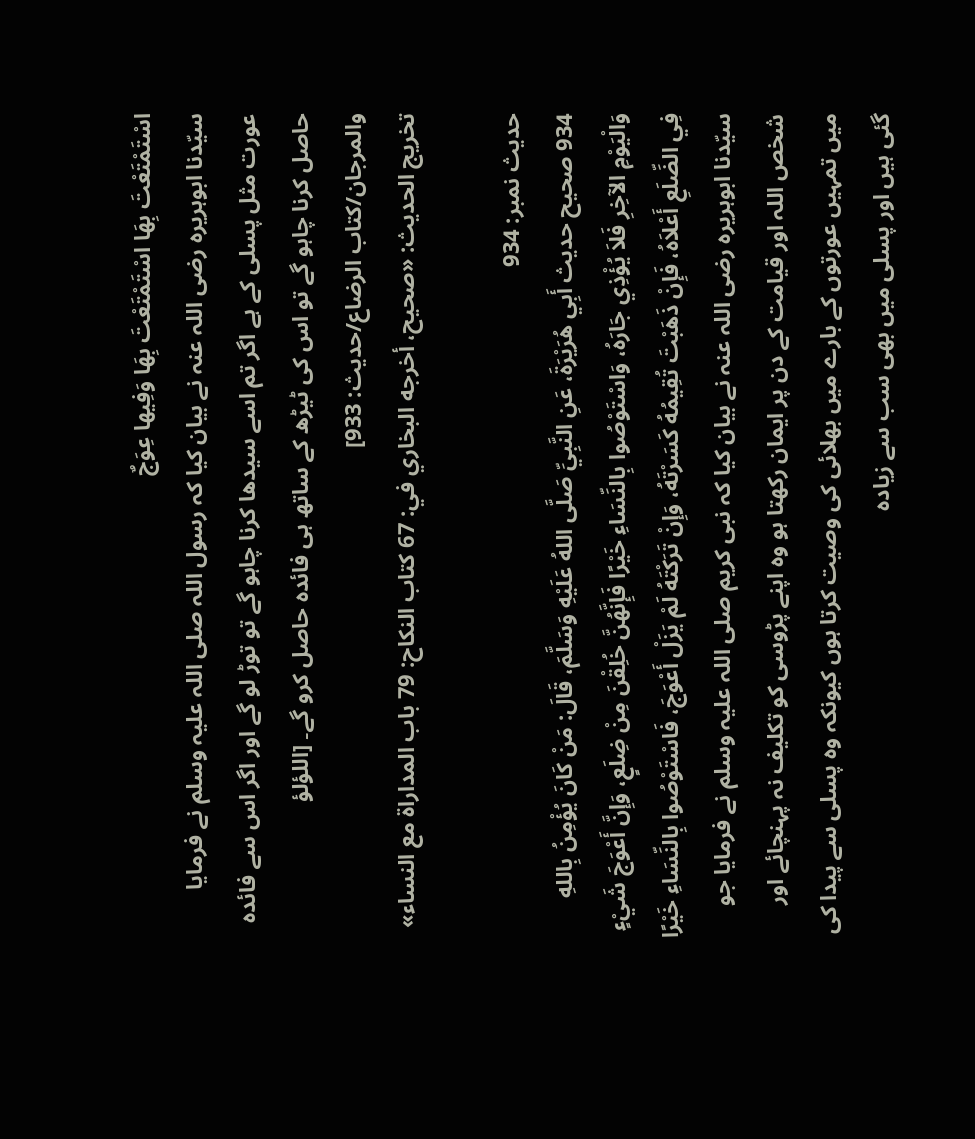اسْتَمْتَعْتَ بِهَا اسْتَمْتَعْتَ بِهَا وَفِيها عِوَجٌ
سیّدنا ابوہریرہ رضی اللہ عنہ نے بیان کیا کہ رسول اللہ صلی اللہ علیہ وسلم نے فرمایا عورت مثل پسلی کے ہے اگر تم اسے سیدھا کرنا چاہو گے تو توڑ لو گے اور اگر اس سے فائدہ حاصل کرنا چاہو گے تو اس کی ٹیڑھ کے ساتھ ہی فائدہ حاصل کرو گے۔ [اللؤلؤ والمرجان/كتاب الرضاع/حدیث: 933]
تخریج الحدیث: «صحیح، أخرجه البخاري في: 67 كتاب النكاح: 79 باب المداراة مع النساء»

حدیث نمبر: 934
934 صحيح حديث أَبِي هُرَيْرَةَ، عَنِ النَّبِيِّ صَلَّى اللهُ عَلَيْهِ وَسَلَّمَ، قَالَ: مَنْ كَانَ يُؤْمِنُ بِاللهِ وَالْيَوْمِ الآخِرِ فَلاَ يُؤْذِي جَارَهُ، وَاسْتَوْصُوا بِالنِّسَاءِ خَيْرًا فَإِنَّهُنَّ خُلِقْنَ مِنْ ضِلَعٍ، وَإِنَّ أَعْوَجَ شَيْءٍ فِي الضِّلَعِ أَعْلاَهُ، فَإِنْ ذَهَبْتَ تُقِيمُهُ كَسَرْتَهُ، وَإِنْ تَرَكْتَهُ لَمْ يَزَلْ أَعْوَجَ، فَاسْتَوْصُوا بِالنِّسَاءِ خَيْرًا
سیّدنا ابوہریرہ رضی اللہ عنہ نے بیان کیا کہ نبی کریم صلی اللہ علیہ وسلم نے فرمایا جو شخص اللہ اور قیامت کے دن پر ایمان رکھتا ہو وہ اپنے پڑوسی کو تکلیف نہ پہنچائے اور میں تمہیں عورتوں کے بارے میں بھلائی کی وصیت کرتا ہوں کیونکہ وہ پسلی سے پیدا کی گئی ہیں اور پسلی میں بھی سب سے زیادہ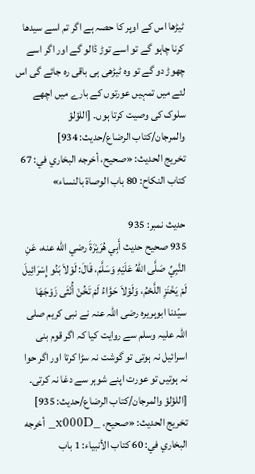ٹیڑھا اس کے اوپر کا حصہ ہے اگر تم اسے سیدھا کرنا چاہو گے تو اسے توڑ ڈالو گے اور اگر اسے چھوڑ دو گے تو وہ ٹیڑھی ہی باقی رہ جائے گی اس لئے میں تمہیں عورتوں کے بارے میں اچھے سلوک کی وصیت کرتا ہوں۔ [اللؤلؤ والمرجان/كتاب الرضاع/حدیث: 934]
تخریج الحدیث: «صحیح، أخرجه البخاري في: 67 كتاب النكاح: 80 باب الوصاة بالنساء»

حدیث نمبر: 935
935 صحيح حديث أَبِي هُرَيْرَةَ رضي الله عنه، عَنِ النَّبِيِّ صَلَّى اللهُ عَلَيْهِ وَسَلَّمَ، قَالَ: لَوْلاَ بَنُو إِسْرَائِيلَ لَمْ يَخْنَزِ اللَّحْمُ، وَلَوْلاَ حَوَّاءُ لَمْ تَخُنْ أُنْثَى زَوْجَهَا
سیّدنا ابوہریرہ رضی اللہ عنہ نے نبی کریم صلی اللہ علیہ وسلم سے روایت کیا کہ اگر قوم بنی اسرائیل نہ ہوتی تو گوشت نہ سڑا کرتا اور اگر حوا نہ ہوتیں تو عورت اپنے شوہر سے دغا نہ کرتی۔ [اللؤلؤ والمرجان/كتاب الرضاع/حدیث: 935]
تخریج الحدیث: «صحیح، _x000D_ أخرجه البخاري في: 60 كتاب الأنبياء: 1 باب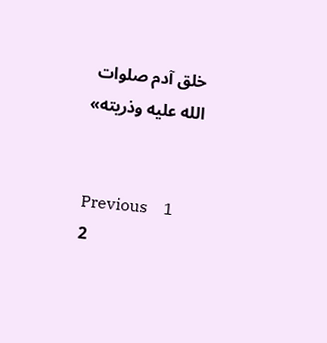خلق آدم صلوات الله عليه وذريته»


Previous    1    2